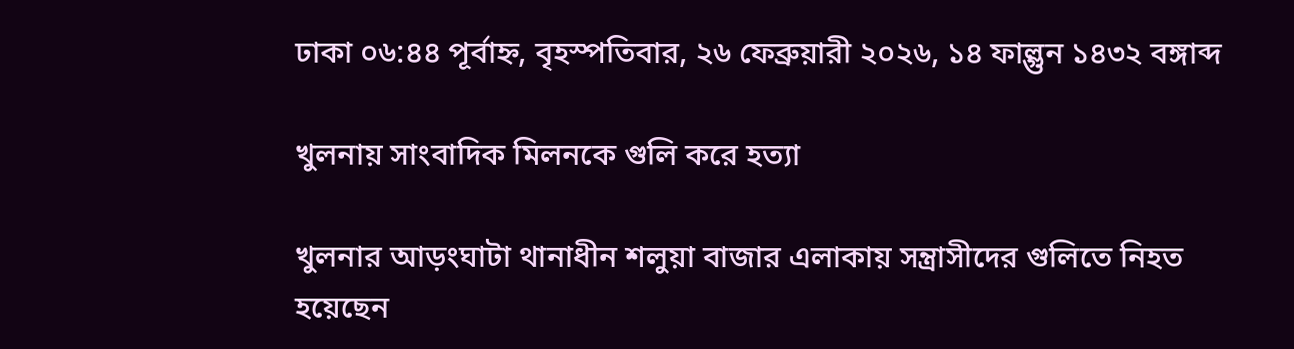ঢাকা ০৬:৪৪ পূর্বাহ্ন, বৃহস্পতিবার, ২৬ ফেব্রুয়ারী ২০২৬, ১৪ ফাল্গুন ১৪৩২ বঙ্গাব্দ

খুলনায় সাংবাদিক মিলনকে গুলি করে হত্যা

খুলনার আড়ংঘাটা থানাধীন শলুয়া বাজার এলাকায় সন্ত্রাসীদের গুলিতে নিহত হয়েছেন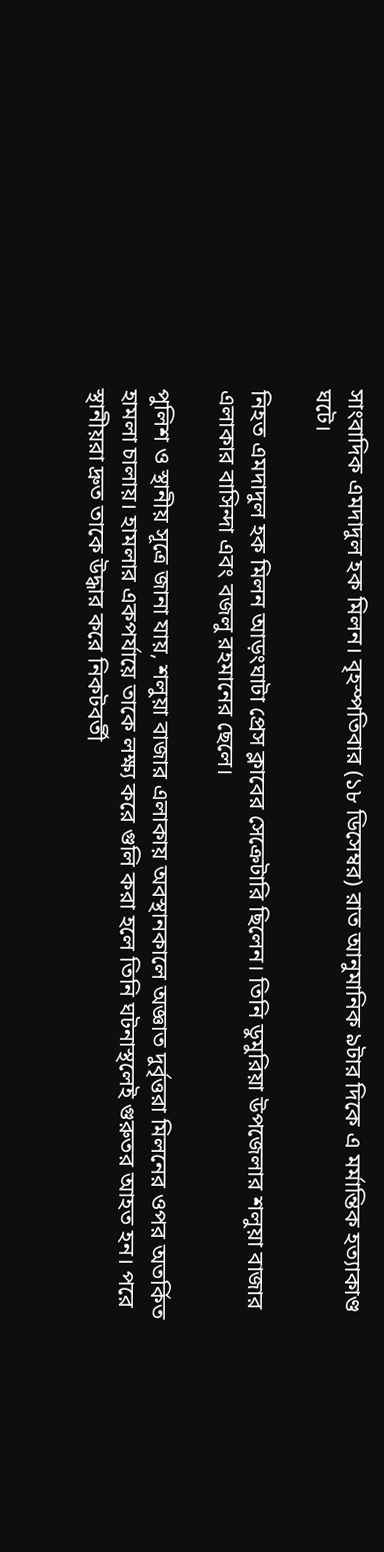সাংবাদিক এমদাদুল হক মিলন। বৃহস্পতিবার (১৮ ডিসেম্বর) রাত আনুমানিক ৯টার দিকে এ মর্মান্তিক হত্যাকাণ্ড ঘটে।

নিহত এমদাদুল হক মিলন আড়ংঘাটা প্রেস ক্লাবের সেক্রেটারি ছিলেন। তিনি ডুমুরিয়া উপজেলার শলুয়া বাজার এলাকার বাসিন্দা এবং বজলু রহমানের ছেলে।

পুলিশ ও স্থানীয় সূত্রে জানা যায়, শলুয়া বাজার এলাকায় অবস্থানকালে অজ্ঞাত দুর্বৃত্তরা মিলনের ওপর অতর্কিত হামলা চালায়। হামলার একপর্যায়ে তাকে লক্ষ্য করে গুলি করা হলে তিনি ঘটনাস্থলেই গুরুতর আহত হন। পরে স্থানীয়রা দ্রুত তাকে উদ্ধার করে নিকটবর্তী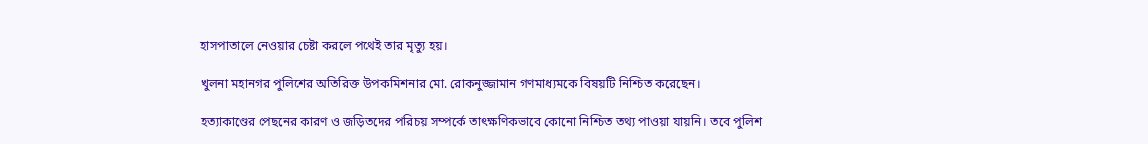হাসপাতালে নেওয়ার চেষ্টা করলে পথেই তার মৃত্যু হয়।

খুলনা মহানগর পুলিশের অতিরিক্ত উপকমিশনার মো. রোকনুজ্জামান গণমাধ্যমকে বিষয়টি নিশ্চিত করেছেন।

হত্যাকাণ্ডের পেছনের কারণ ও জড়িতদের পরিচয় সম্পর্কে তাৎক্ষণিকভাবে কোনো নিশ্চিত তথ্য পাওয়া যায়নি। তবে পুলিশ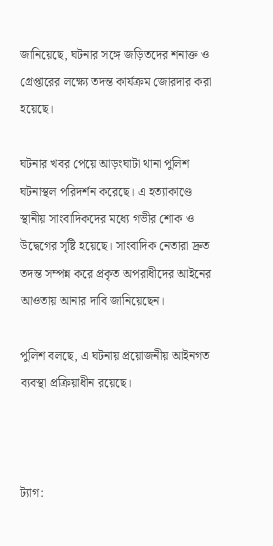জানিয়েছে, ঘটনার সঙ্গে জড়িতদের শনাক্ত ও গ্রেপ্তারের লক্ষ্যে তদন্ত কার্যক্রম জোরদার করা হয়েছে।

ঘটনার খবর পেয়ে আড়ংঘাটা থানা পুলিশ ঘটনাস্থল পরিদর্শন করেছে। এ হত্যাকাণ্ডে স্থানীয় সাংবাদিকদের মধ্যে গভীর শোক ও উদ্বেগের সৃষ্টি হয়েছে। সাংবাদিক নেতারা দ্রুত তদন্ত সম্পন্ন করে প্রকৃত অপরাধীদের আইনের আওতায় আনার দাবি জানিয়েছেন।

পুলিশ বলছে, এ ঘটনায় প্রয়োজনীয় আইনগত ব্যবস্থা প্রক্রিয়াধীন রয়েছে।



ট্যাগ: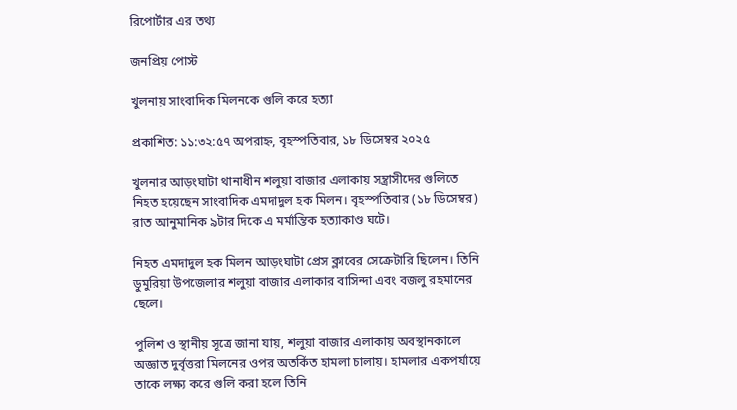রিপোর্টার এর তথ্য

জনপ্রিয় পোস্ট

খুলনায় সাংবাদিক মিলনকে গুলি করে হত্যা

প্রকাশিত: ১১:৩২:৫৭ অপরাহ্ন, বৃহস্পতিবার, ১৮ ডিসেম্বর ২০২৫

খুলনার আড়ংঘাটা থানাধীন শলুয়া বাজার এলাকায় সন্ত্রাসীদের গুলিতে নিহত হয়েছেন সাংবাদিক এমদাদুল হক মিলন। বৃহস্পতিবার (১৮ ডিসেম্বর) রাত আনুমানিক ৯টার দিকে এ মর্মান্তিক হত্যাকাণ্ড ঘটে।

নিহত এমদাদুল হক মিলন আড়ংঘাটা প্রেস ক্লাবের সেক্রেটারি ছিলেন। তিনি ডুমুরিয়া উপজেলার শলুয়া বাজার এলাকার বাসিন্দা এবং বজলু রহমানের ছেলে।

পুলিশ ও স্থানীয় সূত্রে জানা যায়, শলুয়া বাজার এলাকায় অবস্থানকালে অজ্ঞাত দুর্বৃত্তরা মিলনের ওপর অতর্কিত হামলা চালায়। হামলার একপর্যায়ে তাকে লক্ষ্য করে গুলি করা হলে তিনি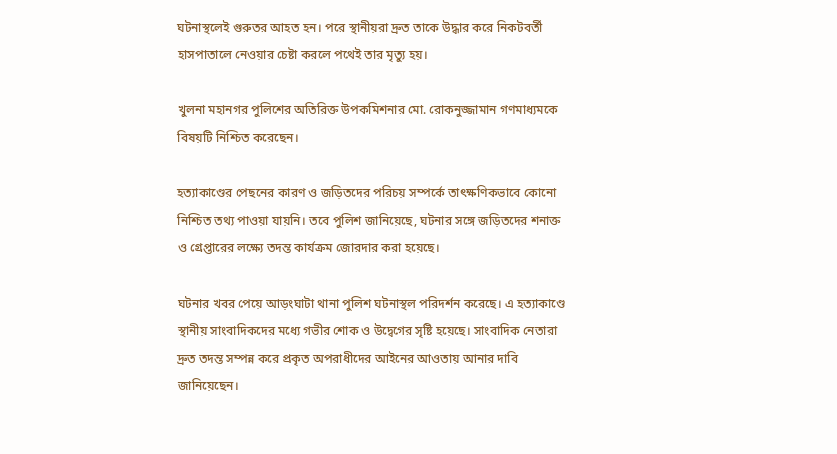ঘটনাস্থলেই গুরুতর আহত হন। পরে স্থানীয়রা দ্রুত তাকে উদ্ধার করে নিকটবর্তী হাসপাতালে নেওয়ার চেষ্টা করলে পথেই তার মৃত্যু হয়।

খুলনা মহানগর পুলিশের অতিরিক্ত উপকমিশনার মো. রোকনুজ্জামান গণমাধ্যমকে বিষয়টি নিশ্চিত করেছেন।

হত্যাকাণ্ডের পেছনের কারণ ও জড়িতদের পরিচয় সম্পর্কে তাৎক্ষণিকভাবে কোনো নিশ্চিত তথ্য পাওয়া যায়নি। তবে পুলিশ জানিয়েছে, ঘটনার সঙ্গে জড়িতদের শনাক্ত ও গ্রেপ্তারের লক্ষ্যে তদন্ত কার্যক্রম জোরদার করা হয়েছে।

ঘটনার খবর পেয়ে আড়ংঘাটা থানা পুলিশ ঘটনাস্থল পরিদর্শন করেছে। এ হত্যাকাণ্ডে স্থানীয় সাংবাদিকদের মধ্যে গভীর শোক ও উদ্বেগের সৃষ্টি হয়েছে। সাংবাদিক নেতারা দ্রুত তদন্ত সম্পন্ন করে প্রকৃত অপরাধীদের আইনের আওতায় আনার দাবি জানিয়েছেন।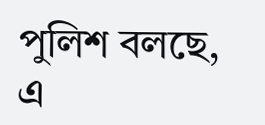পুলিশ বলছে, এ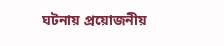ঘটনায় প্রয়োজনীয়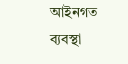আইনগত ব্যবস্থা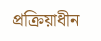প্রক্রিয়াধীন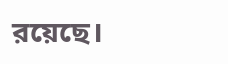রয়েছে।